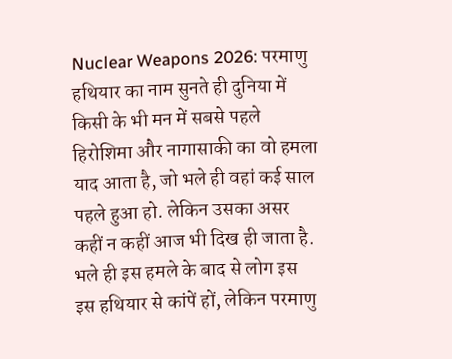Nuclear Weapons 2026: परमाणु हथियार का नाम सुनते ही दुनिया में किसी के भी मन में सबसे पहले हिरोशिमा और नागासाकी का वो हमला याद आता है, जो भले ही वहां कई साल पहले हुआ हो. लेकिन उसका असर कहीं न कहीं आज भी दिख ही जाता है. भले ही इस हमले के बाद से लोग इस इस हथियार से कांपें हों, लेकिन परमाणु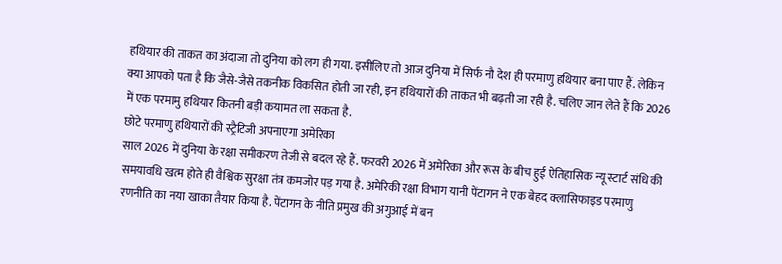हथियार की ताकत का अंदाजा तो दुनिया को लग ही गया. इसीलिए तो आज दुनिया में सिर्फ नौ देश ही परमाणु हथियार बना पाए हैं. लेकिन क्या आपको पता है कि जैसे-जैसे तकनीक विकसित होती जा रही, इन हथियारों की ताकत भी बढ़ती जा रही है. चलिए जान लेते हैं कि 2026 में एक परमामु हथियार कितनी बड़ी कयामत ला सकता है.
छोटे परमाणु हथियारों की स्ट्रैटिजी अपनाएगा अमेरिका
साल 2026 में दुनिया के रक्षा समीकरण तेजी से बदल रहे हैं. फरवरी 2026 में अमेरिका और रूस के बीच हुई ऐतिहासिक न्यू स्टार्ट संधि की समयावधि खत्म होते ही वैश्विक सुरक्षा तंत्र कमजोर पड़ गया है. अमेरिकी रक्षा विभाग यानी पेंटागन ने एक बेहद क्लासिफाइड परमाणु रणनीति का नया खाका तैयार किया है. पेंटागन के नीति प्रमुख की अगुआई में बन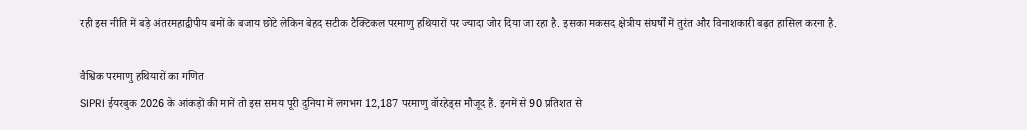रही इस नीति में बड़े अंतरमहाद्वीपीय बमों के बजाय छोटे लेकिन बेहद सटीक टैक्टिकल परमाणु हथियारों पर ज्यादा जोर दिया जा रहा है. इसका मकसद क्षेत्रीय संघर्षों में तुरंत और विनाशकारी बढ़त हासिल करना है.

वैश्विक परमाणु हथियारों का गणित
SIPRI ईयरबुक 2026 के आंकड़ों की मानें तो इस समय पूरी दुनिया में लगभग 12,187 परमाणु वॉरहेड्स मौजूद हैं. इनमें से 90 प्रतिशत से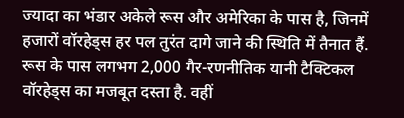ज्यादा का भंडार अकेले रूस और अमेरिका के पास है, जिनमें हजारों वॉरहेड्स हर पल तुरंत दागे जाने की स्थिति में तैनात हैं. रूस के पास लगभग 2,000 गैर-रणनीतिक यानी टैक्टिकल वॉरहेड्स का मजबूत दस्ता है. वहीं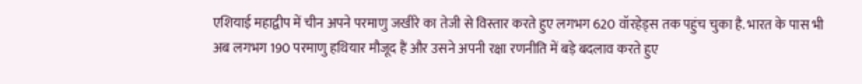एशियाई महाद्वीप में चीन अपने परमाणु जखीरे का तेजी से विस्तार करते हुए लगभग 620 वॉरहेड्स तक पहुंच चुका है. भारत के पास भी अब लगभग 190 परमाणु हथियार मौजूद हैं और उसने अपनी रक्षा रणनीति में बड़े बदलाव करते हुए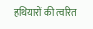हथियारों की त्वरित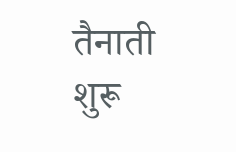तैनाती शुरू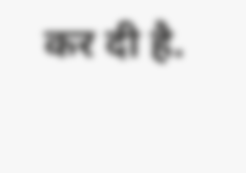कर दी है.